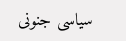سیاسی جنونی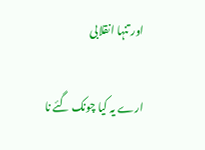اور تنہا انقلابی

ارے یہ کیا چونک گئے نا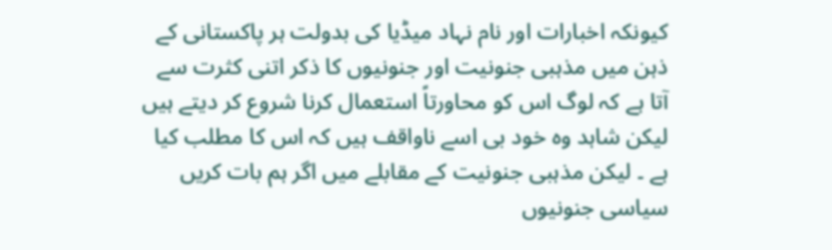کیونکہ اخبارات اور نام نہاد میڈیا کی بدولت ہر پاکستانی کے ذہن میں مذہبی جنونیت اور جنونیوں کا ذکر اتنی کثرت سے آتا ہے کہ لوگ اس کو محاورتاً استعمال کرنا شروع کر دیتے ہیں لیکن شاہد وہ خود بی اسے ناواقف ہیں کہ اس کا مطلب کیا ہے ۔ لیکن مذہبی جنونیت کے مقابلے میں اگر ہم بات کریں سیاسی جنونیوں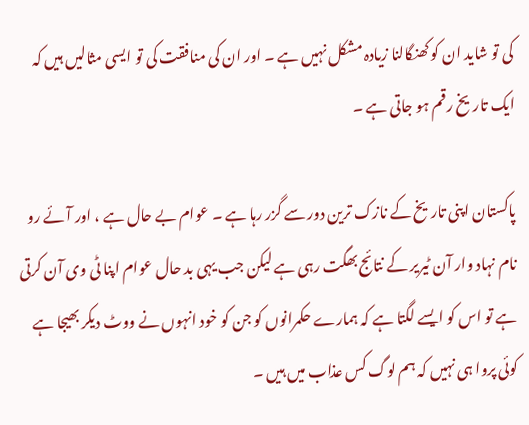کی تو شاید ان کو کھنگالنا زیادہ مشکل نہیں ہے ۔ اور ان کی منافقت کی تو ایسی مثالیں ہیں کہ ایک تاریخ رقم ہو جاتی ہے ۔

پاکستان اپنی تاریخ کے نازک ترین دور سے گزر رہا ہے ۔ عوام بے حال ہے ، اور آئے رو نام نہاد وار آن ٹیریر کے نتائج بھگت رہی ہے لیکن جب یہی بد حال عوام اپنا ٹی وی آن کرتی ہے تو اس کو ایسے لگتا ہے کہ ہمارے حکمرانوں کو جن کو خود انہوں نے ووٹ دیکر بھیجا ہے کوئی پروا ہی نہیں کہ ہم لوگ کس عذاب میں ہیں ۔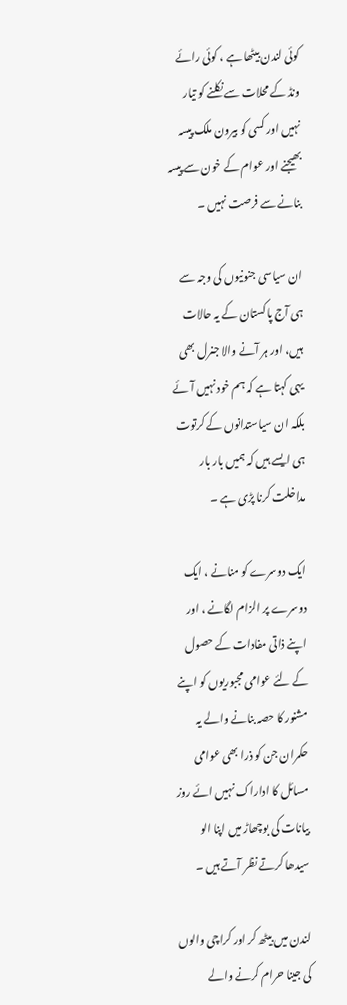کوئی لندن بیٹھا ہے ، کوئی رائے ونڈ کے محلات سے نکلنے کو تیار نہیں اور کسی کو بیرون ملک پیسہ بھیجنے اور عوام کے خون سے پیسہ بنانے سے فرصت نہیں ۔

ان سیاسی جنونیوں کی وجہ سے ہی آج پاکستان کے یہ حالات ہیں، اور ہر آنے والا جنرل بھی یہی کہتا ہے کہ ہم خود نہیں آئے بلکہ ان سیاستدانوں کے کرتوت ہی ایسے ہیں کہ ہمیں بار بار مداخلت کرنا پڑی ہے ۔

ایک دوسرے کو منانے ، ایک دوسرے پر الزام لگانے ، اور اپنے ذاتی مفادات کے حصول کے لئے عوامی مجبوریوں کو اپنے مشنور کا حصہ بنانے والے یہ حکمران جن کو ذرا بھی عوامی مسائل کا اداراک نہیں ائے روز بیانات کی بوچھاڑ میں اپنا الو سیدھا کرتے نظر آتے ہیں ۔

لندن میں بیٹھ کر اور کراچی والوں کی جینا حرام کرنے والے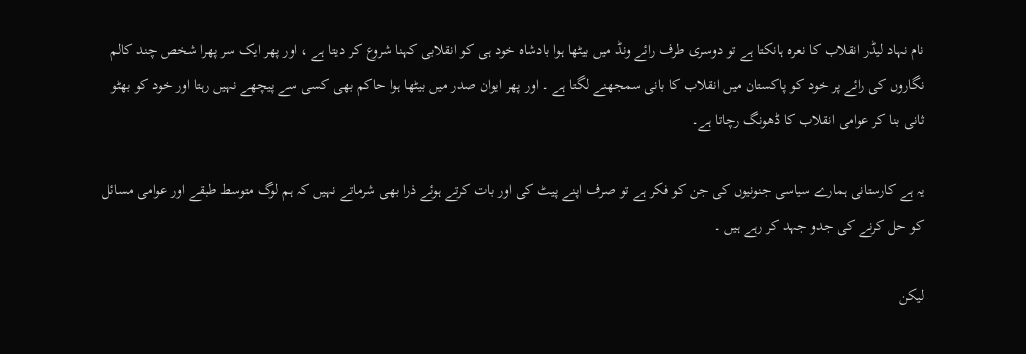نام نہاد لیڈر انقلاب کا نعرہ ہانکتا ہے تو دوسری طرف رائے ونڈ میں بیٹھا ہوا بادشاہ خود ہی کو انقلابی کہنا شروع کر دیتا ہے ، اور پھر ایک سر پھرا شخص چند کالم نگاروں کی رائے پر خود کو پاکستان میں انقلاب کا بانی سمجھنے لگتا ہے ۔ اور پھر ایوان صدر میں بیٹھا ہوا حاکم بھی کسی سے پیچھے نہیں رہتا اور خود کو بھٹو ثانی بنا کر عوامی انقلاب کا ڈھونگ رچاتا ہے۔

یہ ہے کارستانی ہمارے سیاسی جنونیوں کی جن کو فکر ہے تو صرف اپنے پیٹ کی اور بات کرتے ہوئے ذرا بھی شرماتے نہیں کہ ہم لوگ متوسط طبقے اور عوامی مسائل کو حل کرنے کی جدو جہد کر رہے ہیں ۔

لیکن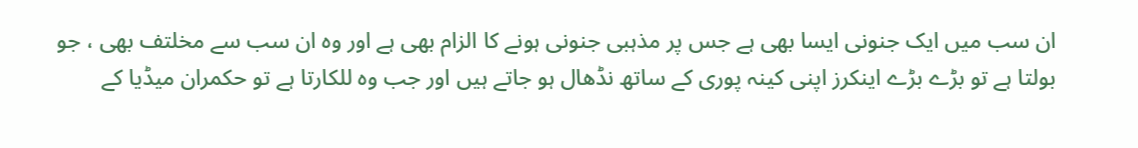ان سب میں ایک جنونی ایسا بھی ہے جس پر مذہبی جنونی ہونے کا الزام بھی ہے اور وہ ان سب سے مخلتف بھی ، جو بولتا ہے تو بڑے بڑے اینکرز اپنی کینہ پوری کے ساتھ نڈھال ہو جاتے ہیں اور جب وہ للکارتا ہے تو حکمران میڈیا کے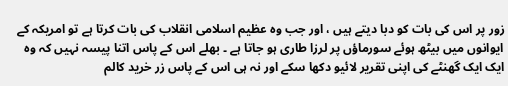زور پر اس کی بات کو دبا دیتے ہیں ، اور جب وہ عظیم اسلامی انقلاب کی بات کرتا ہے تو امریکہ کے ایوانوں میں بیٹھ ہوئے سورماؤں پر لرزا طاری ہو جاتا ہے ۔ بھلے اس کے پاس اتنا پیسہ نہیں کہ وہ ایک ایک گھنٹے کی اپنی تقریر لائیو دکھا سکے اور نہ ہی اس کے پاس زر خرید کالم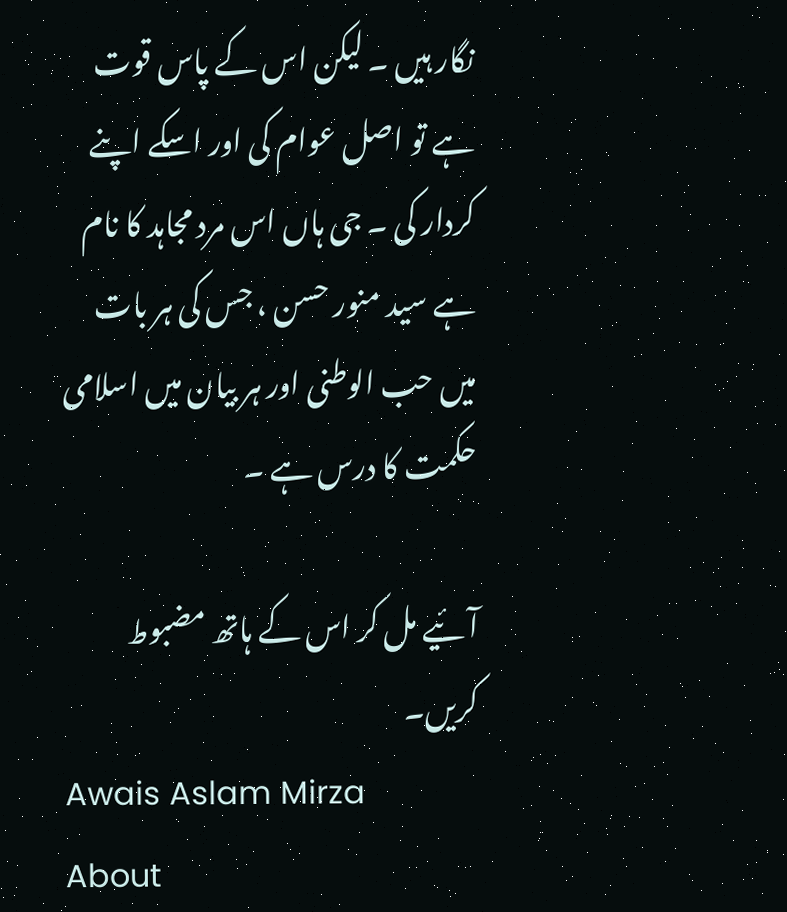نگار ہیں ۔ لیکن اس کے پاس قوت ہے تو اصل عوام کی اور اسکے اپنے کردار کی ۔ جی ہاں اس مرد مجاہد کا نام ہے سید منور حسن ، جس کی ہر بات میں حب الوطنی اور ہر بیان میں اسلامی حکمت کا درس ہے ۔

آئیے مل کر اس کے ہاتھ مضبوط کریں۔
Awais Aslam Mirza
About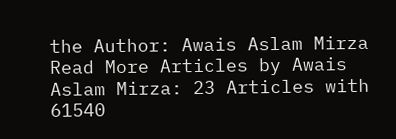the Author: Awais Aslam Mirza Read More Articles by Awais Aslam Mirza: 23 Articles with 61540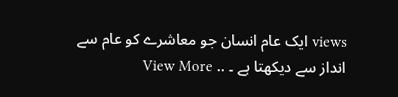views ایک عام انسان جو معاشرے کو عام سے انداز سے دیکھتا ہے ۔ .. View More